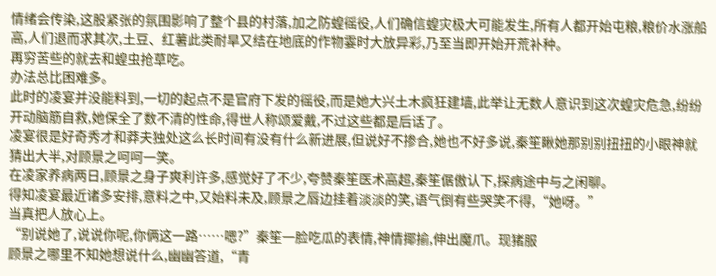情绪会传染,这股紧张的氛围影响了整个县的村落,加之防蝗徭役,人们确信蝗灾极大可能发生,所有人都开始屯粮,粮价水涨船高,人们退而求其次,土豆、红薯此类耐旱又结在地底的作物霎时大放异彩,乃至当即开始开荒补种。
再穷苦些的就去和蝗虫抢草吃。
办法总比困难多。
此时的凌宴并没能料到,一切的起点不是官府下发的徭役,而是她大兴土木疯狂建墙,此举让无数人意识到这次蝗灾危急,纷纷开动脑筋自救,她保全了数不清的性命,得世人称颂爱戴,不过这些都是后话了。
凌宴很是好奇秀才和莽夫独处这么长时间有没有什么新进展,但说好不掺合,她也不好多说,秦笙瞅她那别别扭扭的小眼神就猜出大半,对顾景之呵呵一笑。
在凌家养病两日,顾景之身子爽利许多,感觉好了不少,夸赞秦笙医术高超,秦笙倨傲认下,探病途中与之闲聊。
得知凌宴最近诸多安排,意料之中,又始料未及,顾景之唇边挂着淡淡的笑,语气倒有些哭笑不得,“她呀。”
当真把人放心上。
“别说她了,说说你呢,你俩这一路……嗯?”秦笙一脸吃瓜的表情,神情揶揄,伸出魔爪。现猪服
顾景之哪里不知她想说什么,幽幽答道,“青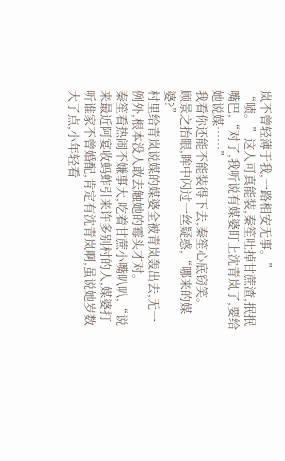岚不曾轻薄于我,一路相安无事。”
“啧。”这人可真能装,秦笙吐掉甘蔗渣,抿抿嘴巴,“对了,我听说有媒婆盯上沈青岚了,要给她说媒……”
我看你还能不能装得下去,秦笙心底窃笑。
顾景之抬眼,眸中闪过一丝疑惑,“哪来的媒婆?”
村里给青岚说媒的媒婆全被青岚轰出去,无一例外,根本没人敢去触她的霉头才对。
秦笙看热闹不嫌事大,吃着甘蔗小嘴叭叭,“说来最近阿宴收蚂蚱引来许多别村的人,媒婆打听谁家不曾婚配,肯定有沈青岚啊,虽说她岁数大了点,小年轻看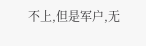不上,但是军户,无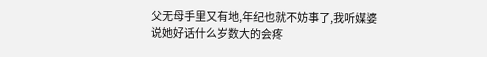父无母手里又有地,年纪也就不妨事了,我听媒婆说她好话什么岁数大的会疼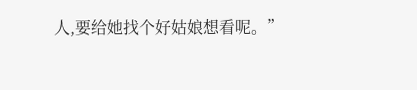人,要给她找个好姑娘想看呢。”